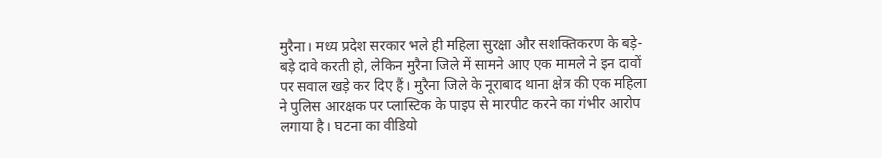मुरैना। मध्य प्रदेश सरकार भले ही महिला सुरक्षा और सशक्तिकरण के बड़े-बड़े दावे करती हो, लेकिन मुरैना जिले में सामने आए एक मामले ने इन दावों पर सवाल खड़े कर दिए हैं। मुरैना जिले के नूराबाद थाना क्षेत्र की एक महिला ने पुलिस आरक्षक पर प्लास्टिक के पाइप से मारपीट करने का गंभीर आरोप लगाया है। घटना का वीडियो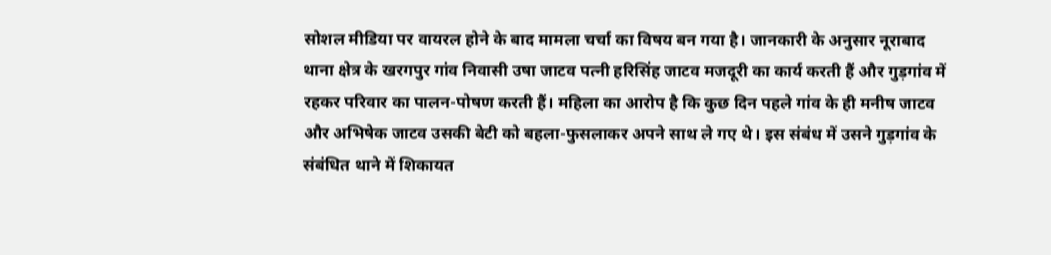सोशल मीडिया पर वायरल होने के बाद मामला चर्चा का विषय बन गया है। जानकारी के अनुसार नूराबाद थाना क्षेत्र के खरगपुर गांव निवासी उषा जाटव पत्नी हरिसिंह जाटव मजदूरी का कार्य करती हैं और गुड़गांव में रहकर परिवार का पालन-पोषण करती हैं। महिला का आरोप है कि कुछ दिन पहले गांव के ही मनीष जाटव और अभिषेक जाटव उसकी बेटी को बहला-फुसलाकर अपने साथ ले गए थे। इस संबंध में उसने गुड़गांव के संबंधित थाने में शिकायत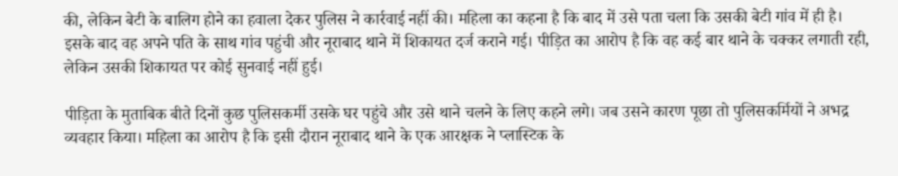की, लेकिन बेटी के बालिग होने का हवाला देकर पुलिस ने कार्रवाई नहीं की। महिला का कहना है कि बाद में उसे पता चला कि उसकी बेटी गांव में ही है। इसके बाद वह अपने पति के साथ गांव पहुंची और नूराबाद थाने में शिकायत दर्ज कराने गई। पीड़ित का आरोप है कि वह कई बार थाने के चक्कर लगाती रही, लेकिन उसकी शिकायत पर कोई सुनवाई नहीं हुई।

पीड़िता के मुताबिक बीते दिनों कुछ पुलिसकर्मी उसके घर पहुंचे और उसे थाने चलने के लिए कहने लगे। जब उसने कारण पूछा तो पुलिसकर्मियों ने अभद्र व्यवहार किया। महिला का आरोप है कि इसी दौरान नूराबाद थाने के एक आरक्षक ने प्लास्टिक के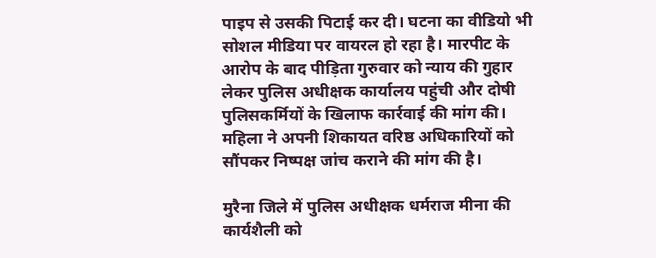पाइप से उसकी पिटाई कर दी। घटना का वीडियो भी सोशल मीडिया पर वायरल हो रहा है। मारपीट के आरोप के बाद पीड़िता गुरुवार को न्याय की गुहार लेकर पुलिस अधीक्षक कार्यालय पहुंची और दोषी पुलिसकर्मियों के खिलाफ कार्रवाई की मांग की। महिला ने अपनी शिकायत वरिष्ठ अधिकारियों को सौंपकर निष्पक्ष जांच कराने की मांग की है।

मुरैना जिले में पुलिस अधीक्षक धर्मराज मीना की कार्यशैली को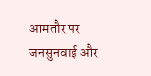आमतौर पर जनसुनवाई और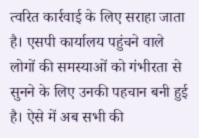त्वरित कार्रवाई के लिए सराहा जाता है। एसपी कार्यालय पहुंचने वाले लोगों की समस्याओं को गंभीरता से सुनने के लिए उनकी पहचान बनी हुई है। ऐसे में अब सभी की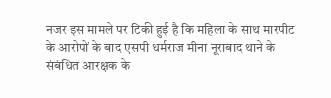नजर इस मामले पर टिकी हुई है कि महिला के साथ मारपीट के आरोपों के बाद एसपी धर्मराज मीना नूराबाद थाने के संबंधित आरक्षक के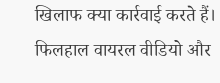खिलाफ क्या कार्रवाई करते हैं। फिलहाल वायरल वीडियो और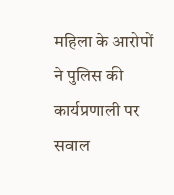महिला के आरोपों ने पुलिस की कार्यप्रणाली पर सवाल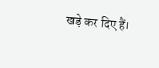खड़े कर दिए हैं।